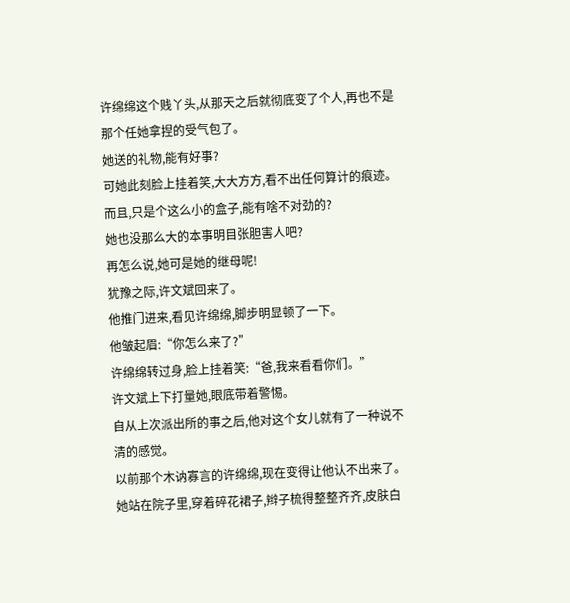许绵绵这个贱丫头,从那天之后就彻底变了个人,再也不是那个任她拿捏的受气包了。
她送的礼物,能有好事?
可她此刻脸上挂着笑,大大方方,看不出任何算计的痕迹。
而且,只是个这么小的盒子,能有啥不对劲的?
她也没那么大的本事明目张胆害人吧?
再怎么说,她可是她的继母呢!
犹豫之际,许文斌回来了。
他推门进来,看见许绵绵,脚步明显顿了一下。
他皱起眉:“你怎么来了?”
许绵绵转过身,脸上挂着笑:“爸,我来看看你们。”
许文斌上下打量她,眼底带着警惕。
自从上次派出所的事之后,他对这个女儿就有了一种说不清的感觉。
以前那个木讷寡言的许绵绵,现在变得让他认不出来了。
她站在院子里,穿着碎花裙子,辫子梳得整整齐齐,皮肤白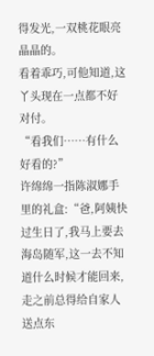得发光,一双桃花眼亮晶晶的。
看着乖巧,可他知道,这丫头现在一点都不好对付。
“看我们……有什么好看的?”
许绵绵一指陈淑娜手里的礼盒:“爸,阿姨快过生日了,我马上要去海岛随军,这一去不知道什么时候才能回来,走之前总得给自家人送点东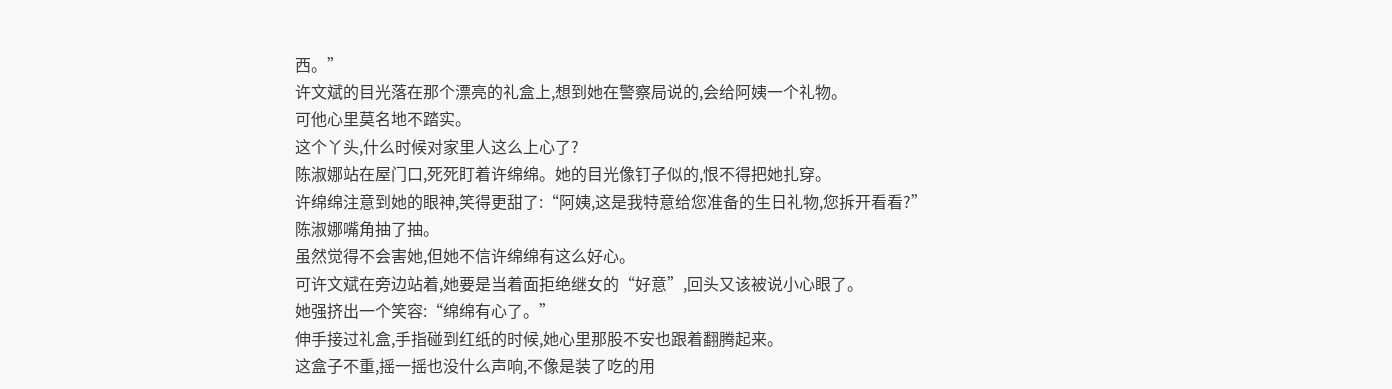西。”
许文斌的目光落在那个漂亮的礼盒上,想到她在警察局说的,会给阿姨一个礼物。
可他心里莫名地不踏实。
这个丫头,什么时候对家里人这么上心了?
陈淑娜站在屋门口,死死盯着许绵绵。她的目光像钉子似的,恨不得把她扎穿。
许绵绵注意到她的眼神,笑得更甜了:“阿姨,这是我特意给您准备的生日礼物,您拆开看看?”
陈淑娜嘴角抽了抽。
虽然觉得不会害她,但她不信许绵绵有这么好心。
可许文斌在旁边站着,她要是当着面拒绝继女的“好意”,回头又该被说小心眼了。
她强挤出一个笑容:“绵绵有心了。”
伸手接过礼盒,手指碰到红纸的时候,她心里那股不安也跟着翻腾起来。
这盒子不重,摇一摇也没什么声响,不像是装了吃的用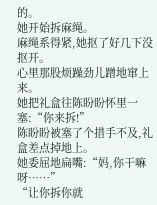的。
她开始拆麻绳。
麻绳系得紧,她抠了好几下没抠开。
心里那股烦躁劲儿蹭地窜上来。
她把礼盒往陈盼盼怀里一塞:“你来拆!”
陈盼盼被塞了个措手不及,礼盒差点掉地上。
她委屈地扁嘴:“妈,你干嘛呀……”
“让你拆你就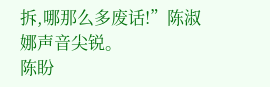拆,哪那么多废话!”陈淑娜声音尖锐。
陈盼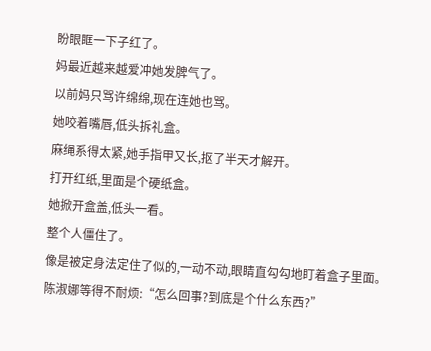盼眼眶一下子红了。
妈最近越来越爱冲她发脾气了。
以前妈只骂许绵绵,现在连她也骂。
她咬着嘴唇,低头拆礼盒。
麻绳系得太紧,她手指甲又长,抠了半天才解开。
打开红纸,里面是个硬纸盒。
她掀开盒盖,低头一看。
整个人僵住了。
像是被定身法定住了似的,一动不动,眼睛直勾勾地盯着盒子里面。
陈淑娜等得不耐烦:“怎么回事?到底是个什么东西?”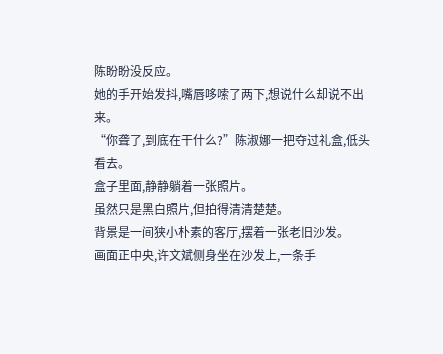陈盼盼没反应。
她的手开始发抖,嘴唇哆嗦了两下,想说什么却说不出来。
“你聋了,到底在干什么?”陈淑娜一把夺过礼盒,低头看去。
盒子里面,静静躺着一张照片。
虽然只是黑白照片,但拍得清清楚楚。
背景是一间狭小朴素的客厅,摆着一张老旧沙发。
画面正中央,许文斌侧身坐在沙发上,一条手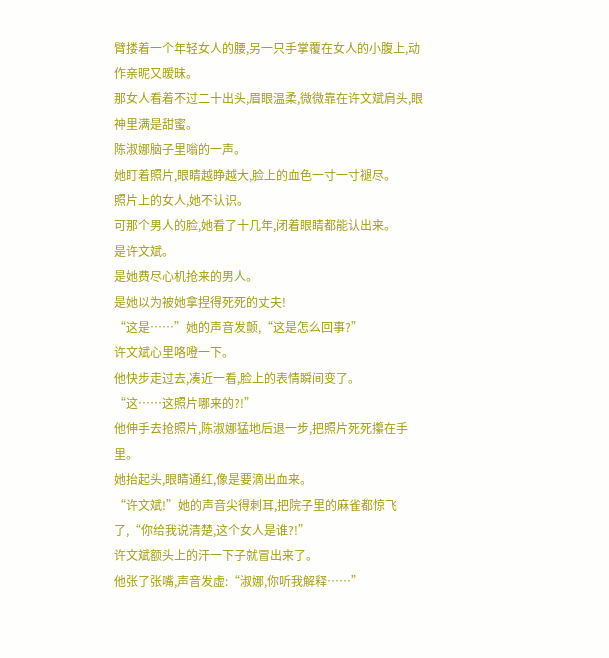臂搂着一个年轻女人的腰,另一只手掌覆在女人的小腹上,动作亲昵又暧昧。
那女人看着不过二十出头,眉眼温柔,微微靠在许文斌肩头,眼神里满是甜蜜。
陈淑娜脑子里嗡的一声。
她盯着照片,眼睛越睁越大,脸上的血色一寸一寸褪尽。
照片上的女人,她不认识。
可那个男人的脸,她看了十几年,闭着眼睛都能认出来。
是许文斌。
是她费尽心机抢来的男人。
是她以为被她拿捏得死死的丈夫!
“这是……”她的声音发颤,“这是怎么回事?”
许文斌心里咯噔一下。
他快步走过去,凑近一看,脸上的表情瞬间变了。
“这……这照片哪来的?!”
他伸手去抢照片,陈淑娜猛地后退一步,把照片死死攥在手里。
她抬起头,眼睛通红,像是要滴出血来。
“许文斌!”她的声音尖得刺耳,把院子里的麻雀都惊飞了,“你给我说清楚,这个女人是谁?!”
许文斌额头上的汗一下子就冒出来了。
他张了张嘴,声音发虚:“淑娜,你听我解释……”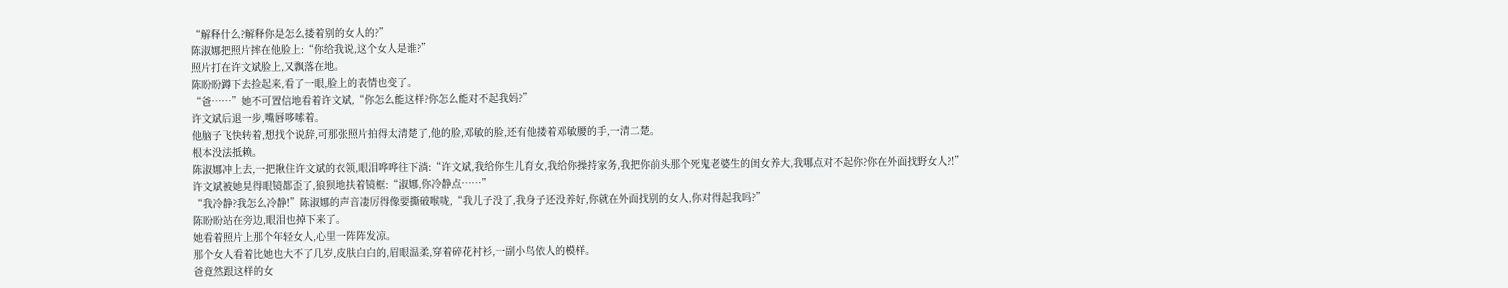“解释什么?解释你是怎么搂着别的女人的?”
陈淑娜把照片摔在他脸上:“你给我说,这个女人是谁?”
照片打在许文斌脸上,又飘落在地。
陈盼盼蹲下去捡起来,看了一眼,脸上的表情也变了。
“爸……”她不可置信地看着许文斌,“你怎么能这样?你怎么能对不起我妈?”
许文斌后退一步,嘴唇哆嗦着。
他脑子飞快转着,想找个说辞,可那张照片拍得太清楚了,他的脸,邓敏的脸,还有他搂着邓敏腰的手,一清二楚。
根本没法抵赖。
陈淑娜冲上去,一把揪住许文斌的衣领,眼泪哗哗往下淌:“许文斌,我给你生儿育女,我给你操持家务,我把你前头那个死鬼老婆生的闺女养大,我哪点对不起你?你在外面找野女人?!”
许文斌被她晃得眼镜都歪了,狼狈地扶着镜框:“淑娜,你冷静点……”
“我冷静?我怎么冷静!”陈淑娜的声音凄厉得像要撕破喉咙,“我儿子没了,我身子还没养好,你就在外面找别的女人,你对得起我吗?”
陈盼盼站在旁边,眼泪也掉下来了。
她看着照片上那个年轻女人,心里一阵阵发凉。
那个女人看着比她也大不了几岁,皮肤白白的,眉眼温柔,穿着碎花衬衫,一副小鸟依人的模样。
爸竟然跟这样的女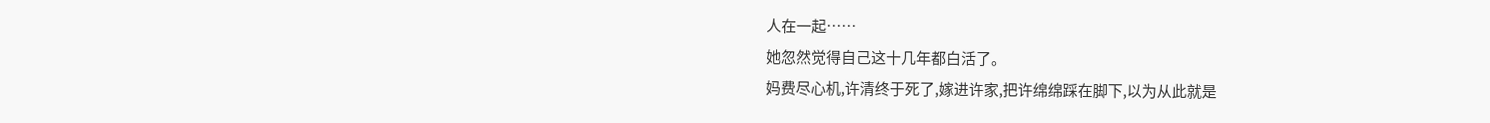人在一起……
她忽然觉得自己这十几年都白活了。
妈费尽心机,许清终于死了,嫁进许家,把许绵绵踩在脚下,以为从此就是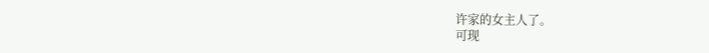许家的女主人了。
可现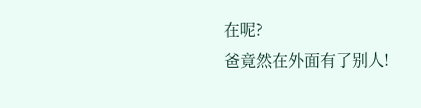在呢?
爸竟然在外面有了别人!